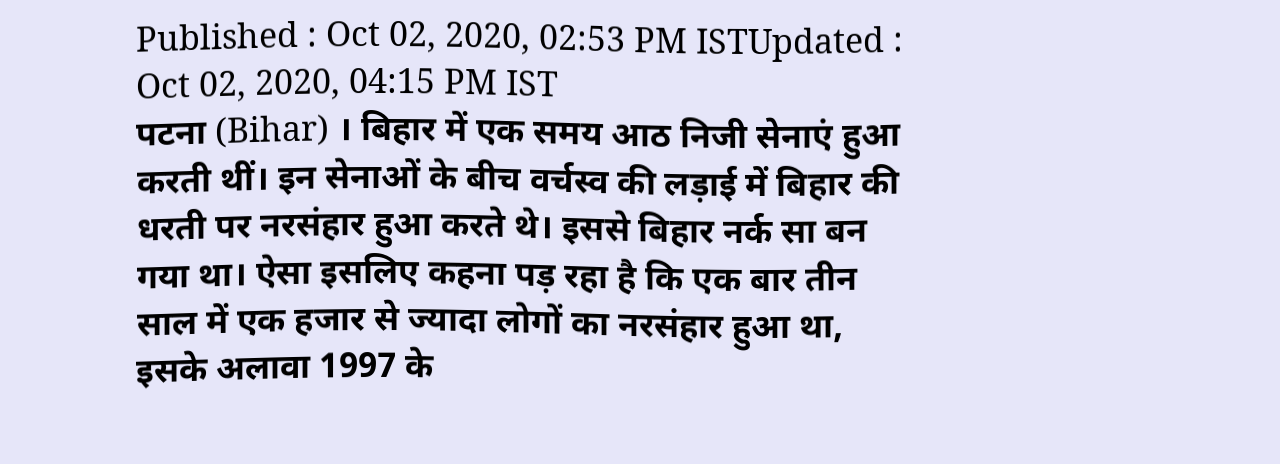Published : Oct 02, 2020, 02:53 PM ISTUpdated : Oct 02, 2020, 04:15 PM IST
पटना (Bihar) । बिहार में एक समय आठ निजी सेनाएं हुआ करती थीं। इन सेनाओं के बीच वर्चस्व की लड़ाई में बिहार की धरती पर नरसंहार हुआ करते थे। इससे बिहार नर्क सा बन गया था। ऐसा इसलिए कहना पड़ रहा है कि एक बार तीन साल में एक हजार से ज्यादा लोगों का नरसंहार हुआ था, इसके अलावा 1997 के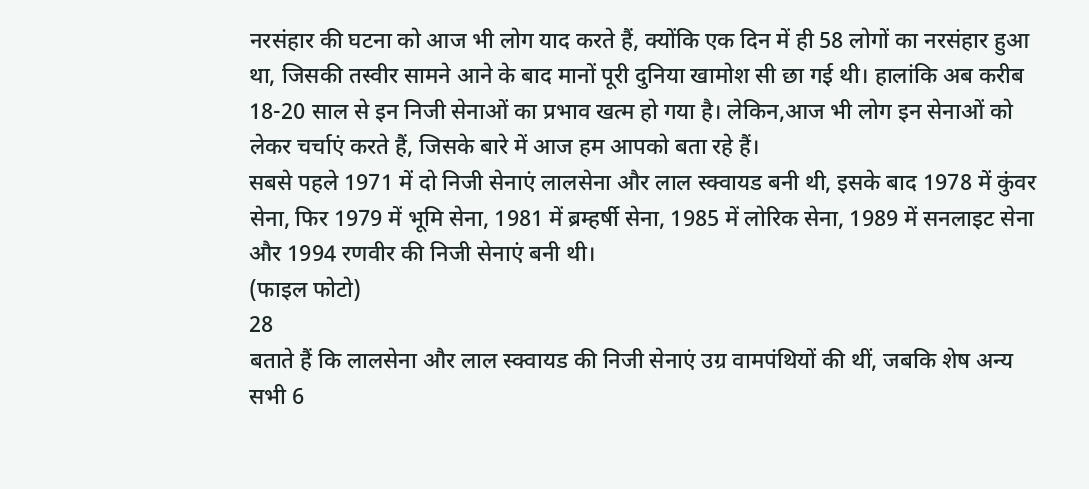नरसंहार की घटना को आज भी लोग याद करते हैं, क्योंकि एक दिन में ही 58 लोगों का नरसंहार हुआ था, जिसकी तस्वीर सामने आने के बाद मानों पूरी दुनिया खामोश सी छा गई थी। हालांकि अब करीब 18-20 साल से इन निजी सेनाओं का प्रभाव खत्म हो गया है। लेकिन,आज भी लोग इन सेनाओं को लेकर चर्चाएं करते हैं, जिसके बारे में आज हम आपको बता रहे हैं।
सबसे पहले 1971 में दो निजी सेनाएं लालसेना और लाल स्क्वायड बनी थी, इसके बाद 1978 में कुंवर सेना, फिर 1979 में भूमि सेना, 1981 में ब्रम्हर्षी सेना, 1985 में लोरिक सेना, 1989 में सनलाइट सेना और 1994 रणवीर की निजी सेनाएं बनी थी।
(फाइल फोटो)
28
बताते हैं कि लालसेना और लाल स्क्वायड की निजी सेनाएं उग्र वामपंथियों की थीं, जबकि शेष अन्य सभी 6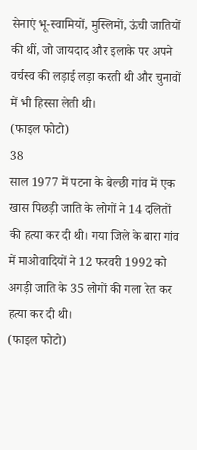सेनाएं भू-स्वामियों, मुस्लिमों, ऊंची जातियों की थीं, जो जायदाद और इलाके पर अपने वर्चस्व की लड़ाई लड़ा करती थी और चुनावों में भी हिस्सा लेती थी।
(फाइल फोटो)
38
साल 1977 में पटना के बेल्छी गांव में एक खास पिछड़ी जाति के लोगों ने 14 दलितों की हत्या कर दी थी। गया जिले के बारा गांव में माओवादियों ने 12 फरवरी 1992 को अगड़ी जाति के 35 लोगों की गला रेत कर हत्या कर दी थी।
(फाइल फोटो)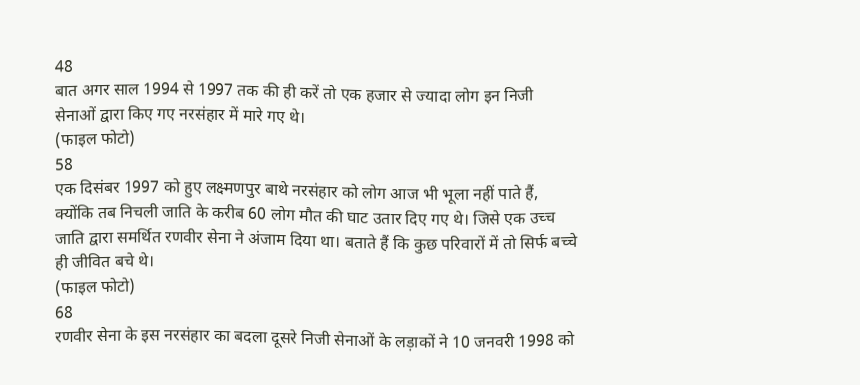48
बात अगर साल 1994 से 1997 तक की ही करें तो एक हजार से ज्यादा लोग इन निजी सेनाओं द्वारा किए गए नरसंहार में मारे गए थे।
(फाइल फोटो)
58
एक दिसंबर 1997 को हुए लक्ष्मणपुर बाथे नरसंहार को लोग आज भी भूला नहीं पाते हैं, क्योंकि तब निचली जाति के करीब 60 लोग मौत की घाट उतार दिए गए थे। जिसे एक उच्च जाति द्वारा समर्थित रणवीर सेना ने अंजाम दिया था। बताते हैं कि कुछ परिवारों में तो सिर्फ बच्चे ही जीवित बचे थे।
(फाइल फोटो)
68
रणवीर सेना के इस नरसंहार का बदला दूसरे निजी सेनाओं के लड़ाकों ने 10 जनवरी 1998 को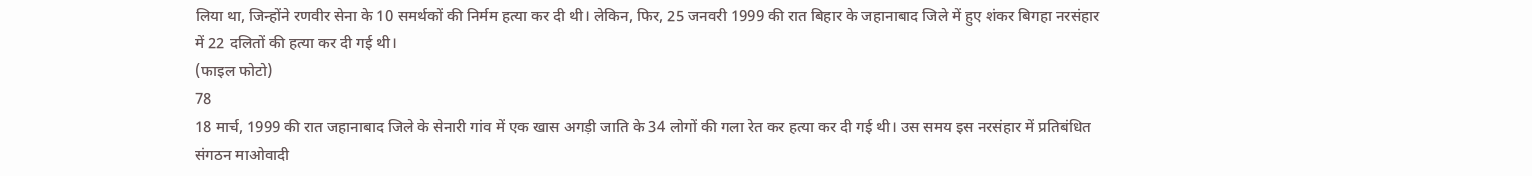लिया था, जिन्होंने रणवीर सेना के 10 समर्थकों की निर्मम हत्या कर दी थी। लेकिन, फिर, 25 जनवरी 1999 की रात बिहार के जहानाबाद जिले में हुए शंकर बिगहा नरसंहार में 22 दलितों की हत्या कर दी गई थी।
(फाइल फोटो)
78
18 मार्च, 1999 की रात जहानाबाद जिले के सेनारी गांव में एक खास अगड़ी जाति के 34 लोगों की गला रेत कर हत्या कर दी गई थी। उस समय इस नरसंहार में प्रतिबंधित संगठन माओवादी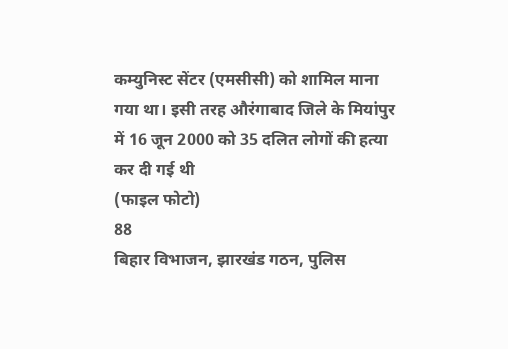कम्युनिस्ट सेंटर (एमसीसी) को शामिल माना गया था। इसी तरह औरंगाबाद जिले के मियांपुर में 16 जून 2000 को 35 दलित लोगों की हत्या कर दी गई थी
(फाइल फोटो)
88
बिहार विभाजन, झारखंड गठन, पुलिस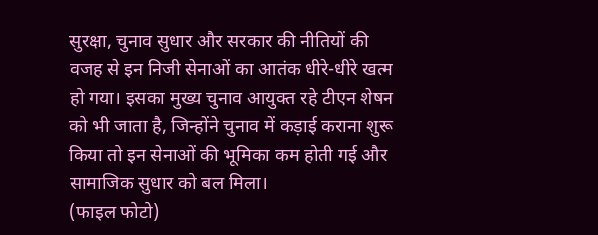सुरक्षा, चुनाव सुधार और सरकार की नीतियों की वजह से इन निजी सेनाओं का आतंक धीरे-धीरे खत्म हो गया। इसका मुख्य चुनाव आयुक्त रहे टीएन शेषन को भी जाता है, जिन्होंने चुनाव में कड़ाई कराना शुरू किया तो इन सेनाओं की भूमिका कम होती गई और सामाजिक सुधार को बल मिला।
(फाइल फोटो)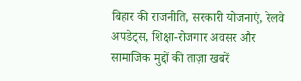बिहार की राजनीति, सरकारी योजनाएं, रेलवे अपडेट्स, शिक्षा-रोजगार अवसर और सामाजिक मुद्दों की ताज़ा खबरें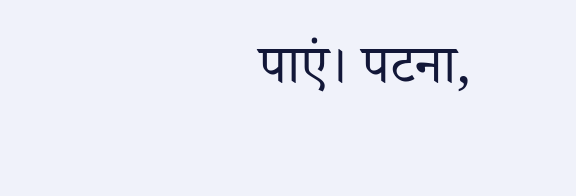पाएं। पटना,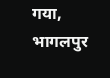गया, भागलपुर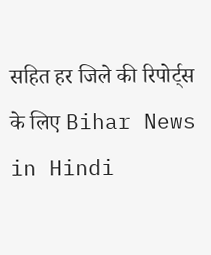सहित हर जिले की रिपोर्ट्स के लिए Bihar News in Hindi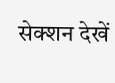सेक्शन देखें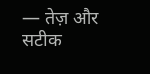— तेज़ और सटीक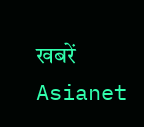खबरें Asianet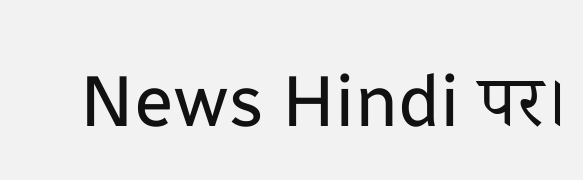News Hindi पर।